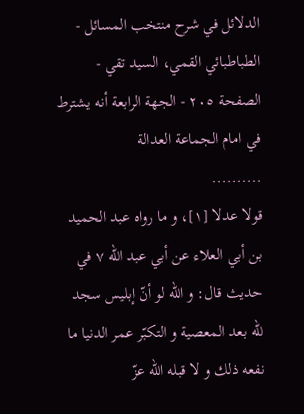الدلائل في شرح منتخب المسائل - الطباطبائي القمي، السید تقي - الصفحة ٢٠٥ - الجهة الرابعة أنه يشترط في امام الجماعة العدالة
..........
قولا عدلا [١]، و ما رواه عبد الحميد بن أبي العلاء عن أبي عبد اللّه ٧ في حديث قال: و اللّه لو أنّ إبليس سجد للّه بعد المعصية و التكبّر عمر الدنيا ما نفعه ذلك و لا قبله اللّه عزّ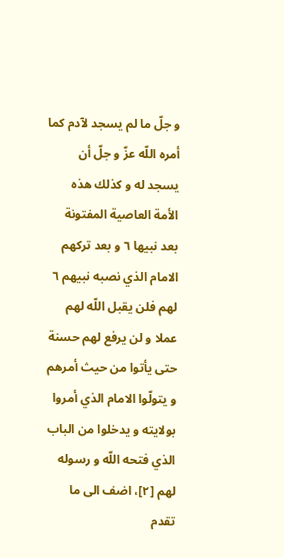و جلّ ما لم يسجد لآدم كما أمره اللّه عزّ و جلّ أن يسجد له و كذلك هذه الأمة العاصية المفتونة بعد نبيها ٦ و بعد تركهم الامام الذي نصبه نبيهم ٦ لهم فلن يقبل اللّه لهم عملا و لن يرفع لهم حسنة حتى يأتوا من حيث أمرهم و يتولّوا الامام الذي أمروا بولايته و يدخلوا من الباب الذي فتحه اللّه و رسوله لهم [٢]، اضف الى ما تقدم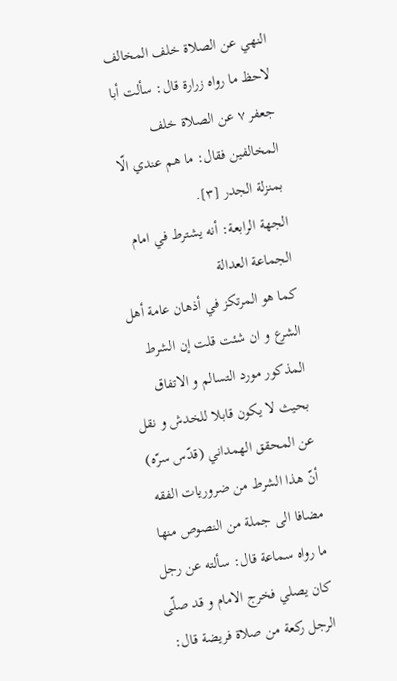النهي عن الصلاة خلف المخالف لاحظ ما رواه زرارة قال: سألت أبا جعفر ٧ عن الصلاة خلف المخالفين فقال: ما هم عندي الّا بمنزلة الجدر [٣].
الجهة الرابعة: أنه يشترط في امام الجماعة العدالة
كما هو المرتكز في أذهان عامة أهل الشرع و ان شئت قلت إن الشرط المذكور مورد التسالم و الاتفاق بحيث لا يكون قابلا للخدش و نقل عن المحقق الهمداني (قدّس سرّه) أنّ هذا الشرط من ضروريات الفقه مضافا الى جملة من النصوص منها ما رواه سماعة قال: سألته عن رجل كان يصلي فخرج الامام و قد صلّى الرجل ركعة من صلاة فريضة قال: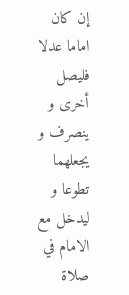إن كان اماما عدلا فليصل أخرى و ينصرف و يجعلهما تطوعا و ليدخل مع الامام في صلاة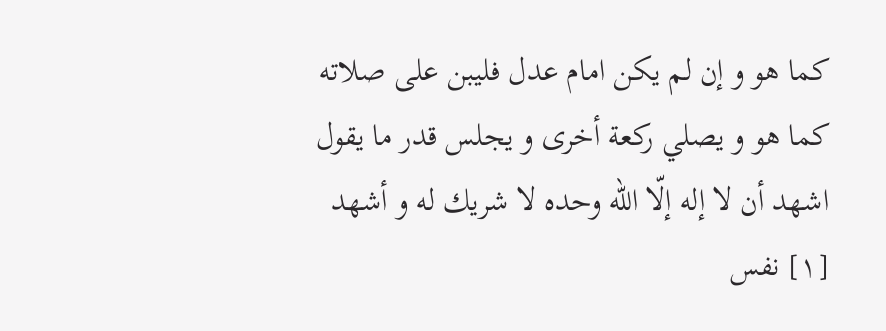كما هو و إن لم يكن امام عدل فليبن على صلاته كما هو و يصلي ركعة أخرى و يجلس قدر ما يقول اشهد أن لا إله إلّا اللّه وحده لا شريك له و أشهد
[١] نفس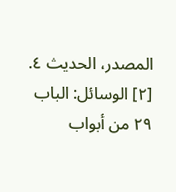المصدر، الحديث ٤.
[٢] الوسائل: الباب ٢٩ من أبواب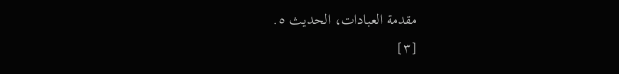مقدمة العبادات، الحديث ٥.
[٣]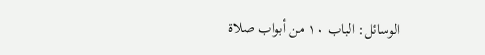الوسائل: الباب ١٠ من أبواب صلاة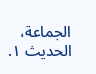الجماعة، الحديث ١.